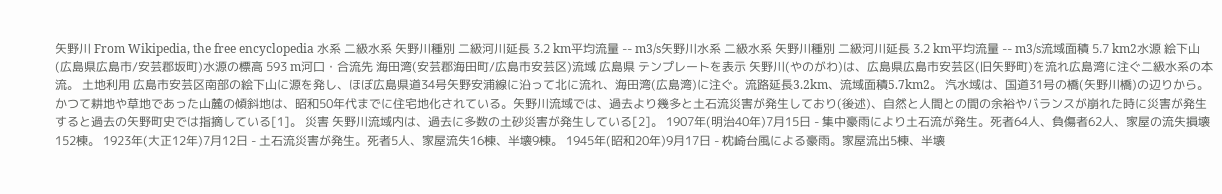矢野川 From Wikipedia, the free encyclopedia 水系 二級水系 矢野川種別 二級河川延長 3.2 km平均流量 -- m3/s矢野川水系 二級水系 矢野川種別 二級河川延長 3.2 km平均流量 -- m3/s流域面積 5.7 km2水源 絵下山(広島県広島市/安芸郡坂町)水源の標高 593 m河口・合流先 海田湾(安芸郡海田町/広島市安芸区)流域 広島県 テンプレートを表示 矢野川(やのがわ)は、広島県広島市安芸区(旧矢野町)を流れ広島湾に注ぐ二級水系の本流。 土地利用 広島市安芸区南部の絵下山に源を発し、ほぼ広島県道34号矢野安浦線に沿って北に流れ、海田湾(広島湾)に注ぐ。流路延長3.2km、流域面積5.7km2。 汽水域は、国道31号の橋(矢野川橋)の辺りから。 かつて耕地や草地であった山麓の傾斜地は、昭和50年代までに住宅地化されている。矢野川流域では、過去より幾多と土石流災害が発生しており(後述)、自然と人間との間の余裕やバランスが崩れた時に災害が発生すると過去の矢野町史では指摘している[1]。 災害 矢野川流域内は、過去に多数の土砂災害が発生している[2]。 1907年(明治40年)7月15日 - 集中豪雨により土石流が発生。死者64人、負傷者62人、家屋の流失損壊152棟。 1923年(大正12年)7月12日 - 土石流災害が発生。死者5人、家屋流失16棟、半壊9棟。 1945年(昭和20年)9月17日 - 枕崎台風による豪雨。家屋流出5棟、半壊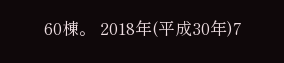60棟。 2018年(平成30年)7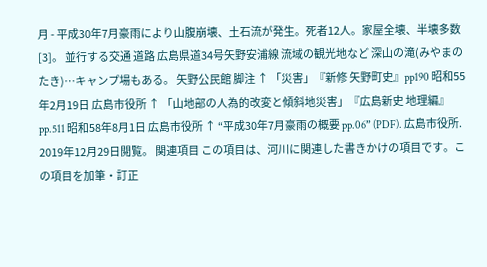月 - 平成30年7月豪雨により山腹崩壊、土石流が発生。死者12人。家屋全壊、半壊多数[3]。 並行する交通 道路 広島県道34号矢野安浦線 流域の観光地など 深山の滝(みやまのたき)…キャンプ場もある。 矢野公民館 脚注 ↑ 「災害」『新修 矢野町史』pp190 昭和55年2月19日 広島市役所 ↑ 「山地部の人為的改変と傾斜地災害」『広島新史 地理編』pp.511 昭和58年8月1日 広島市役所 ↑ “平成30年7月豪雨の概要 pp.06” (PDF). 広島市役所. 2019年12月29日閲覧。 関連項目 この項目は、河川に関連した書きかけの項目です。この項目を加筆・訂正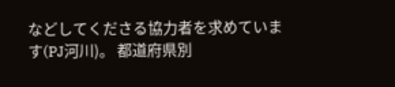などしてくださる協力者を求めています(PJ河川)。 都道府県別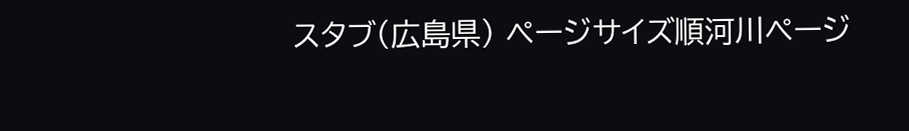スタブ(広島県) ページサイズ順河川ページ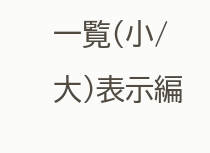一覧(小/大)表示編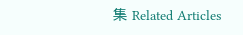集 Related Articles